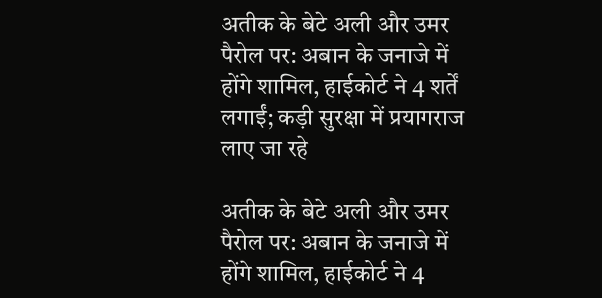अतीक के बेटे अली और उमर पैरोल पर: अबान के जनाजे में होंगे शामिल, हाईकोर्ट ने 4 शर्तें लगाईं; कड़ी सुरक्षा में प्रयागराज लाए जा रहे

अतीक के बेटे अली और उमर पैरोल पर: अबान के जनाजे में होंगे शामिल, हाईकोर्ट ने 4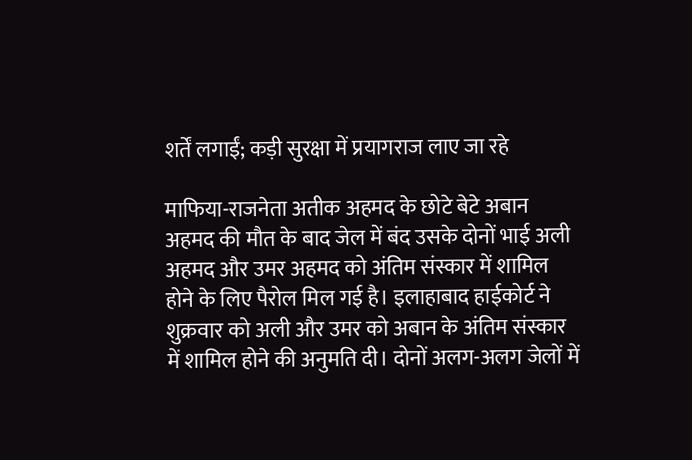शर्तें लगाईं; कड़ी सुरक्षा में प्रयागराज लाए जा रहे

माफिया-राजनेता अतीक अहमद के छोटे बेटे अबान अहमद की मौत के बाद जेल में बंद उसके दोनों भाई अली अहमद और उमर अहमद को अंतिम संस्कार में शामिल होने के लिए पैरोल मिल गई है। इलाहाबाद हाईकोर्ट ने शुक्रवार को अली और उमर को अबान के अंतिम संस्कार में शामिल होने की अनुमति दी। दोनों अलग-अलग जेलों में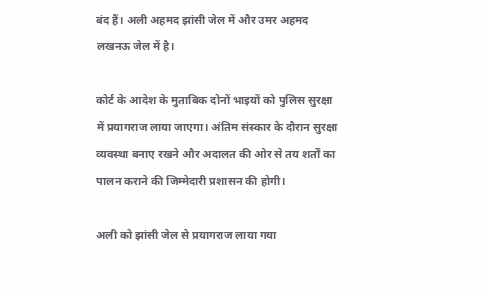बंद हैं। अली अहमद झांसी जेल में और उमर अहमद लखनऊ जेल में है।

कोर्ट के आदेश के मुताबिक दोनों भाइयों को पुलिस सुरक्षा में प्रयागराज लाया जाएगा। अंतिम संस्कार के दौरान सुरक्षा व्यवस्था बनाए रखने और अदालत की ओर से तय शर्तों का पालन कराने की जिम्मेदारी प्रशासन की होगी।

अली को झांसी जेल से प्रयागराज लाया गया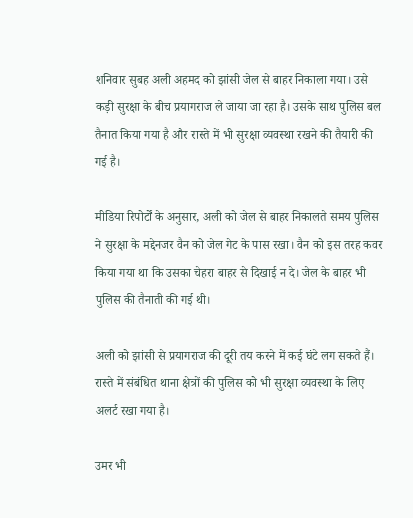शनिवार सुबह अली अहमद को झांसी जेल से बाहर निकाला गया। उसे कड़ी सुरक्षा के बीच प्रयागराज ले जाया जा रहा है। उसके साथ पुलिस बल तैनात किया गया है और रास्ते में भी सुरक्षा व्यवस्था रखने की तैयारी की गई है।

मीडिया रिपोर्टों के अनुसार, अली को जेल से बाहर निकालते समय पुलिस ने सुरक्षा के मद्देनजर वैन को जेल गेट के पास रखा। वैन को इस तरह कवर किया गया था कि उसका चेहरा बाहर से दिखाई न दे। जेल के बाहर भी पुलिस की तैनाती की गई थी।

अली को झांसी से प्रयागराज की दूरी तय करने में कई घंटे लग सकते हैं। रास्ते में संबंधित थाना क्षेत्रों की पुलिस को भी सुरक्षा व्यवस्था के लिए अलर्ट रखा गया है।

उमर भी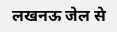लखनऊ जेल से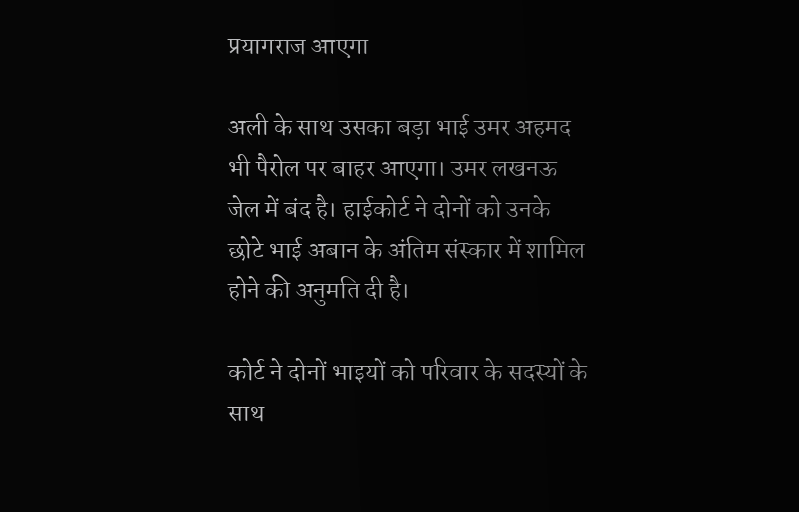प्रयागराज आएगा

अली के साथ उसका बड़ा भाई उमर अहमद भी पैरोल पर बाहर आएगा। उमर लखनऊ जेल में बंद है। हाईकोर्ट ने दोनों को उनके छोटे भाई अबान के अंतिम संस्कार में शामिल होने की अनुमति दी है।

कोर्ट ने दोनों भाइयों को परिवार के सदस्यों के साथ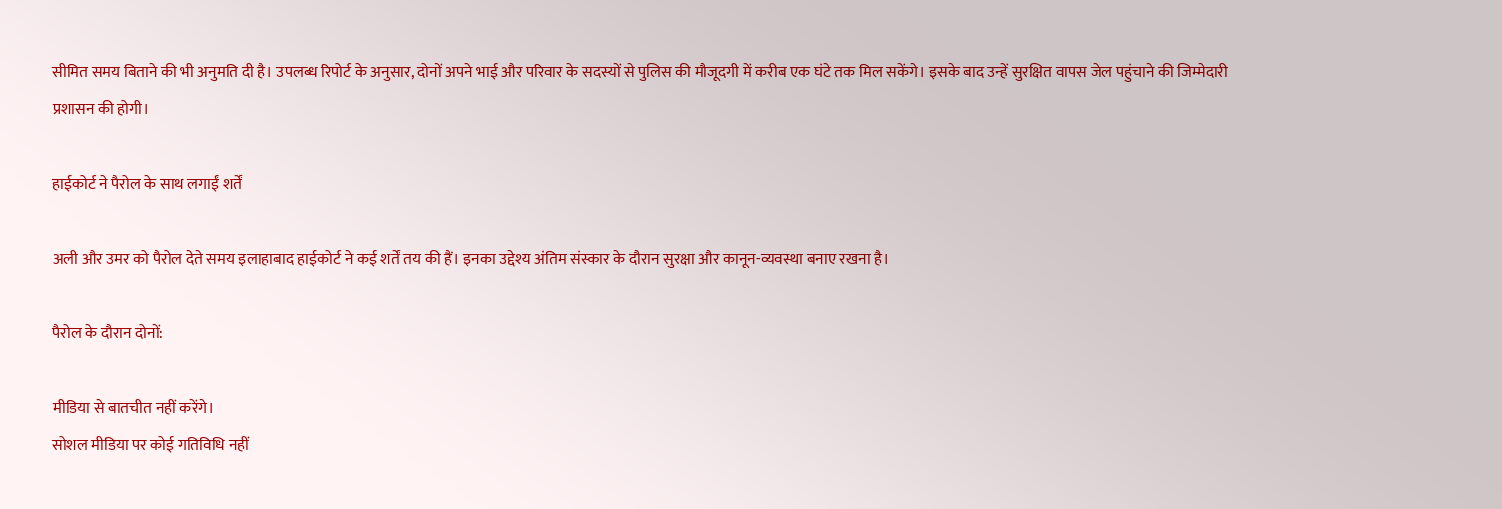सीमित समय बिताने की भी अनुमति दी है। उपलब्ध रिपोर्ट के अनुसार, दोनों अपने भाई और परिवार के सदस्यों से पुलिस की मौजूदगी में करीब एक घंटे तक मिल सकेंगे। इसके बाद उन्हें सुरक्षित वापस जेल पहुंचाने की जिम्मेदारी प्रशासन की होगी।

हाईकोर्ट ने पैरोल के साथ लगाईं शर्तें

अली और उमर को पैरोल देते समय इलाहाबाद हाईकोर्ट ने कई शर्तें तय की हैं। इनका उद्देश्य अंतिम संस्कार के दौरान सुरक्षा और कानून-व्यवस्था बनाए रखना है।

पैरोल के दौरान दोनों:

मीडिया से बातचीत नहीं करेंगे।
सोशल मीडिया पर कोई गतिविधि नहीं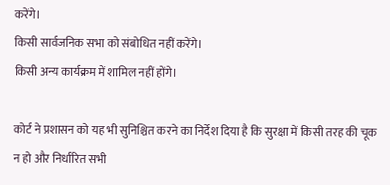करेंगे।
किसी सार्वजनिक सभा को संबोधित नहीं करेंगे।
किसी अन्य कार्यक्रम में शामिल नहीं होंगे।

कोर्ट ने प्रशासन को यह भी सुनिश्चित करने का निर्देश दिया है कि सुरक्षा में किसी तरह की चूक न हो और निर्धारित सभी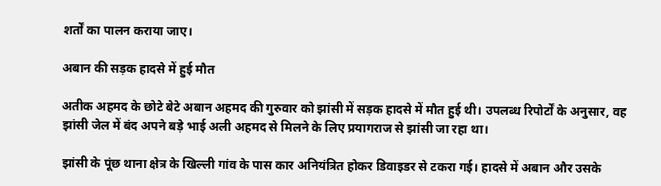शर्तों का पालन कराया जाए।

अबान की सड़क हादसे में हुई मौत

अतीक अहमद के छोटे बेटे अबान अहमद की गुरुवार को झांसी में सड़क हादसे में मौत हुई थी। उपलब्ध रिपोर्टों के अनुसार, वह झांसी जेल में बंद अपने बड़े भाई अली अहमद से मिलने के लिए प्रयागराज से झांसी जा रहा था।

झांसी के पूंछ थाना क्षेत्र के खिल्ली गांव के पास कार अनियंत्रित होकर डिवाइडर से टकरा गई। हादसे में अबान और उसके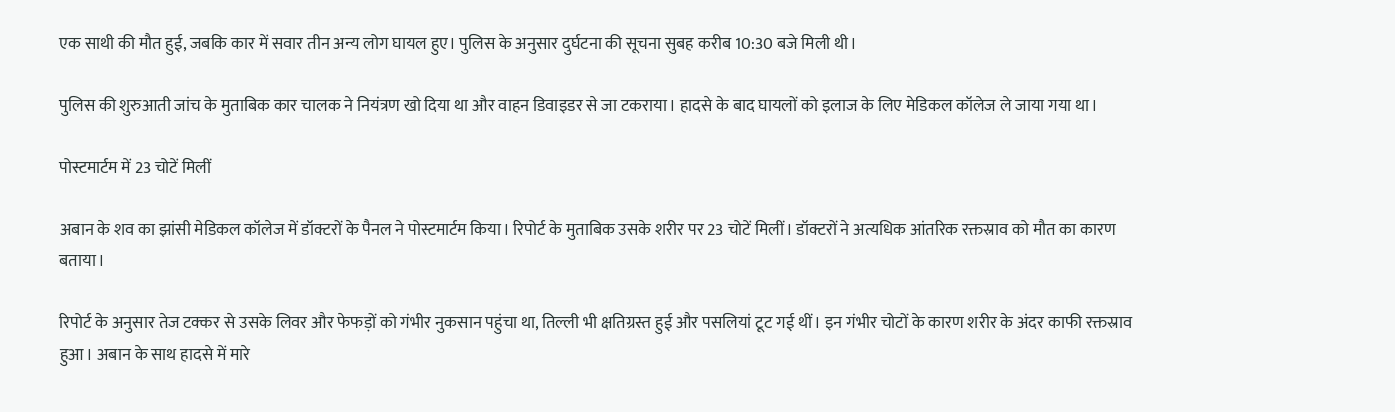एक साथी की मौत हुई, जबकि कार में सवार तीन अन्य लोग घायल हुए। पुलिस के अनुसार दुर्घटना की सूचना सुबह करीब 10:30 बजे मिली थी।

पुलिस की शुरुआती जांच के मुताबिक कार चालक ने नियंत्रण खो दिया था और वाहन डिवाइडर से जा टकराया। हादसे के बाद घायलों को इलाज के लिए मेडिकल कॉलेज ले जाया गया था।

पोस्टमार्टम में 23 चोटें मिलीं

अबान के शव का झांसी मेडिकल कॉलेज में डॉक्टरों के पैनल ने पोस्टमार्टम किया। रिपोर्ट के मुताबिक उसके शरीर पर 23 चोटें मिलीं। डॉक्टरों ने अत्यधिक आंतरिक रक्तस्राव को मौत का कारण बताया।

रिपोर्ट के अनुसार तेज टक्कर से उसके लिवर और फेफड़ों को गंभीर नुकसान पहुंचा था, तिल्ली भी क्षतिग्रस्त हुई और पसलियां टूट गई थीं। इन गंभीर चोटों के कारण शरीर के अंदर काफी रक्तस्राव हुआ। अबान के साथ हादसे में मारे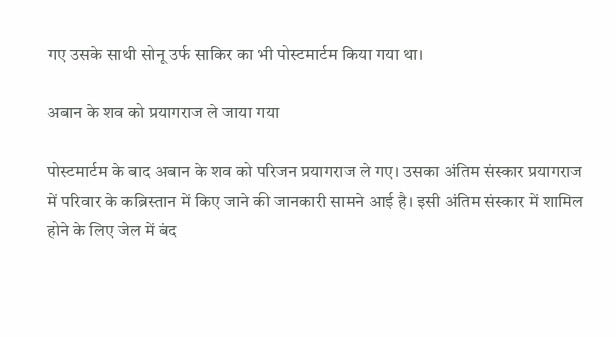गए उसके साथी सोनू उर्फ साकिर का भी पोस्टमार्टम किया गया था।

अबान के शव को प्रयागराज ले जाया गया

पोस्टमार्टम के बाद अबान के शव को परिजन प्रयागराज ले गए। उसका अंतिम संस्कार प्रयागराज में परिवार के कब्रिस्तान में किए जाने की जानकारी सामने आई है। इसी अंतिम संस्कार में शामिल होने के लिए जेल में बंद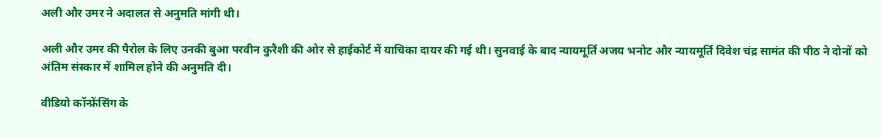अली और उमर ने अदालत से अनुमति मांगी थी।

अली और उमर की पैरोल के लिए उनकी बुआ परवीन कुरैशी की ओर से हाईकोर्ट में याचिका दायर की गई थी। सुनवाई के बाद न्यायमूर्ति अजय भनोट और न्यायमूर्ति दिवेश चंद्र सामंत की पीठ ने दोनों को अंतिम संस्कार में शामिल होने की अनुमति दी।

वीडियो कॉन्फ्रेंसिंग के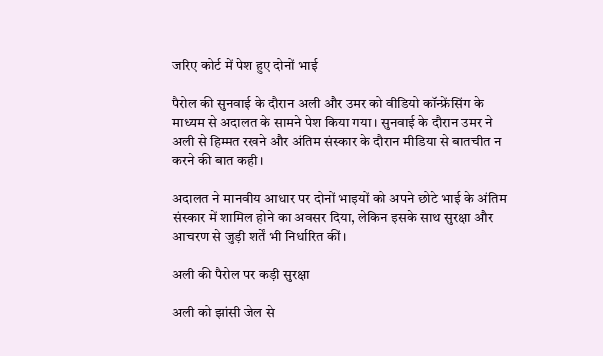जरिए कोर्ट में पेश हुए दोनों भाई

पैरोल की सुनवाई के दौरान अली और उमर को वीडियो कॉन्फ्रेंसिंग के माध्यम से अदालत के सामने पेश किया गया। सुनवाई के दौरान उमर ने अली से हिम्मत रखने और अंतिम संस्कार के दौरान मीडिया से बातचीत न करने की बात कही।

अदालत ने मानवीय आधार पर दोनों भाइयों को अपने छोटे भाई के अंतिम संस्कार में शामिल होने का अवसर दिया, लेकिन इसके साथ सुरक्षा और आचरण से जुड़ी शर्तें भी निर्धारित कीं।

अली की पैरोल पर कड़ी सुरक्षा

अली को झांसी जेल से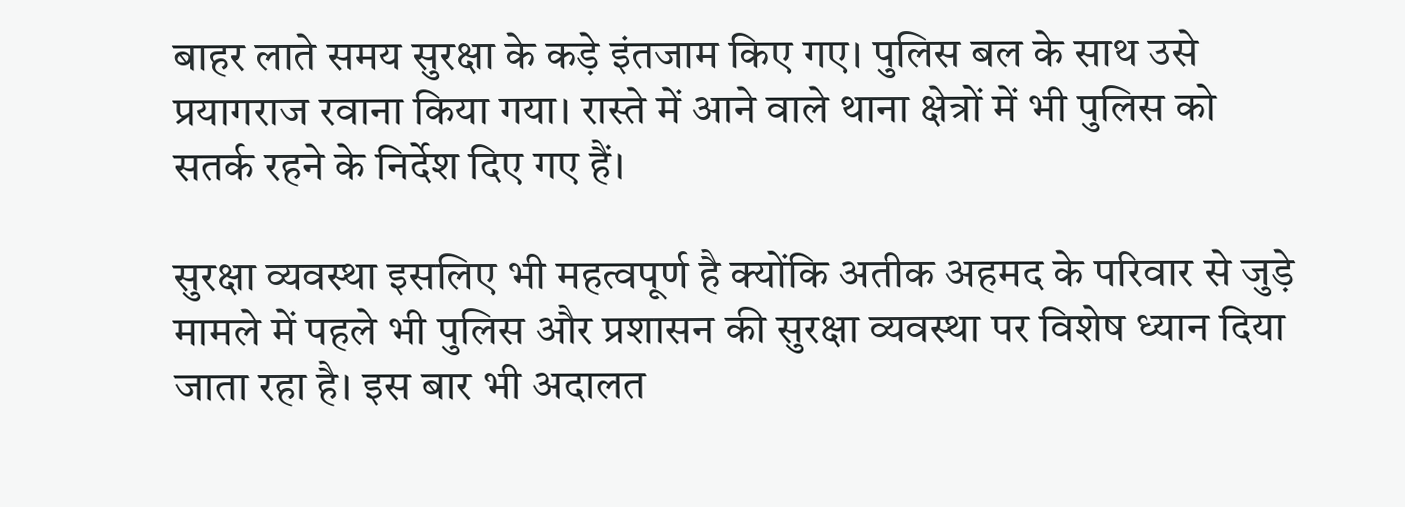बाहर लाते समय सुरक्षा के कड़े इंतजाम किए गए। पुलिस बल के साथ उसे प्रयागराज रवाना किया गया। रास्ते में आने वाले थाना क्षेत्रों में भी पुलिस को सतर्क रहने के निर्देश दिए गए हैं।

सुरक्षा व्यवस्था इसलिए भी महत्वपूर्ण है क्योंकि अतीक अहमद के परिवार से जुड़े मामले में पहले भी पुलिस और प्रशासन की सुरक्षा व्यवस्था पर विशेष ध्यान दिया जाता रहा है। इस बार भी अदालत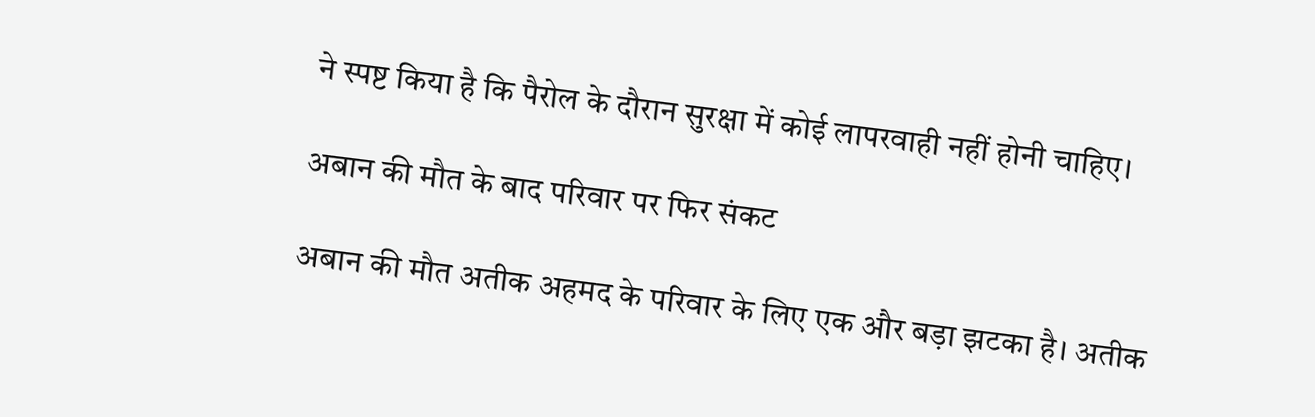ने स्पष्ट किया है कि पैरोल के दौरान सुरक्षा में कोई लापरवाही नहीं होनी चाहिए।

अबान की मौत के बाद परिवार पर फिर संकट

अबान की मौत अतीक अहमद के परिवार के लिए एक और बड़ा झटका है। अतीक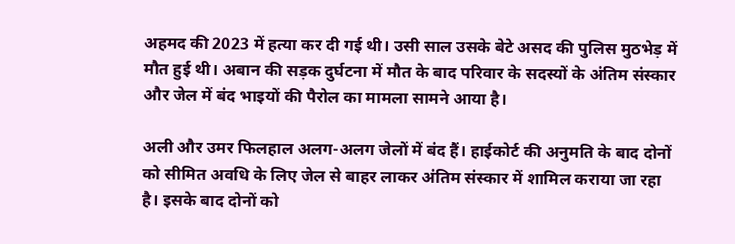अहमद की 2023 में हत्या कर दी गई थी। उसी साल उसके बेटे असद की पुलिस मुठभेड़ में मौत हुई थी। अबान की सड़क दुर्घटना में मौत के बाद परिवार के सदस्यों के अंतिम संस्कार और जेल में बंद भाइयों की पैरोल का मामला सामने आया है।

अली और उमर फिलहाल अलग-अलग जेलों में बंद हैं। हाईकोर्ट की अनुमति के बाद दोनों को सीमित अवधि के लिए जेल से बाहर लाकर अंतिम संस्कार में शामिल कराया जा रहा है। इसके बाद दोनों को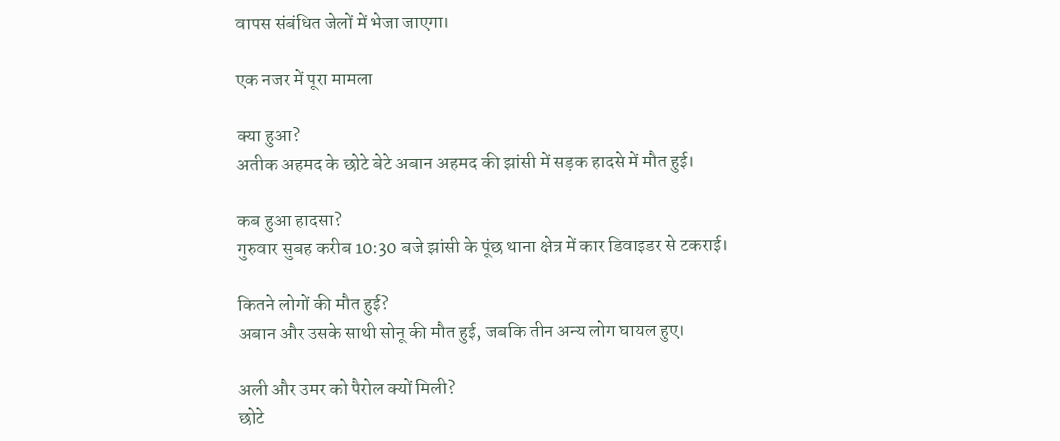वापस संबंधित जेलों में भेजा जाएगा।

एक नजर में पूरा मामला

क्या हुआ?
अतीक अहमद के छोटे बेटे अबान अहमद की झांसी में सड़क हादसे में मौत हुई।

कब हुआ हादसा?
गुरुवार सुबह करीब 10:30 बजे झांसी के पूंछ थाना क्षेत्र में कार डिवाइडर से टकराई।

कितने लोगों की मौत हुई?
अबान और उसके साथी सोनू की मौत हुई, जबकि तीन अन्य लोग घायल हुए।

अली और उमर को पैरोल क्यों मिली?
छोटे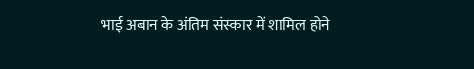भाई अबान के अंतिम संस्कार में शामिल होने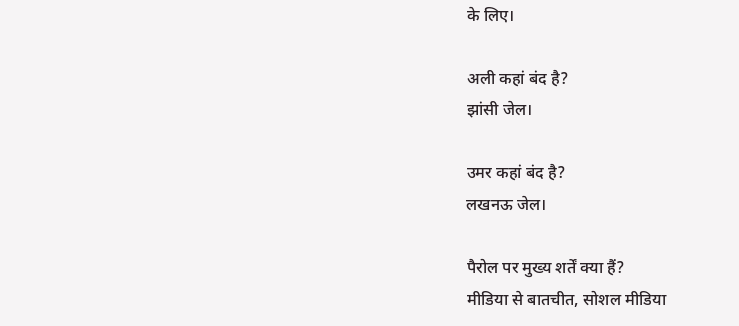के लिए।

अली कहां बंद है?
झांसी जेल।

उमर कहां बंद है?
लखनऊ जेल।

पैरोल पर मुख्य शर्तें क्या हैं?
मीडिया से बातचीत, सोशल मीडिया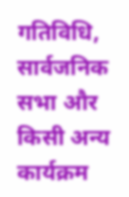गतिविधि, सार्वजनिक सभा और किसी अन्य कार्यक्रम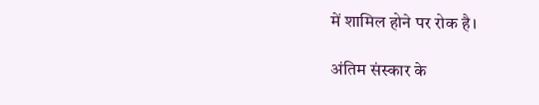में शामिल होने पर रोक है।

अंतिम संस्कार के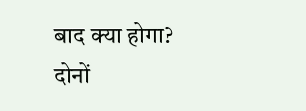बाद क्या होगा?
दोनों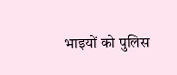भाइयों को पुलिस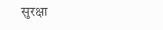सुरक्षा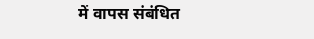में वापस संबंधित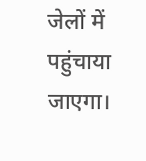जेलों में पहुंचाया जाएगा।